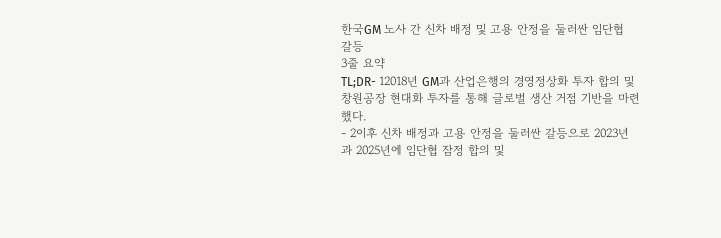한국GM 노사 간 신차 배정 및 고용 안정을 둘러싼 임단협 갈등
3줄 요약
TL;DR- 12018년 GM과 산업은행의 경영정상화 투자 합의 및 창원공장 현대화 투자를 통해 글로벌 생산 거점 기반을 마련했다.
- 2이후 신차 배정과 고용 안정을 둘러싼 갈등으로 2023년과 2025년에 임단협 잠정 합의 및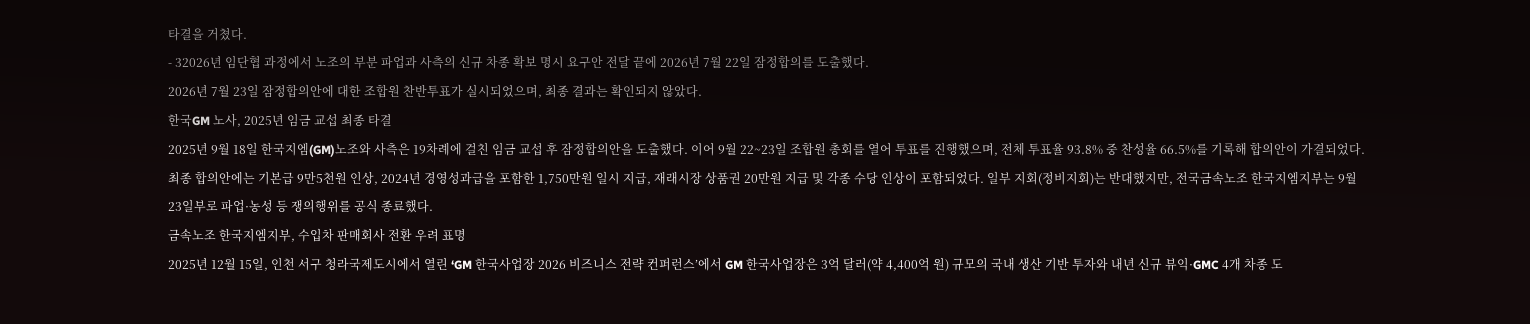타결을 거쳤다.
- 32026년 임단협 과정에서 노조의 부분 파업과 사측의 신규 차종 확보 명시 요구안 전달 끝에 2026년 7월 22일 잠정합의를 도출했다.
2026년 7월 23일 잠정합의안에 대한 조합원 찬반투표가 실시되었으며, 최종 결과는 확인되지 않았다.
한국GM 노사, 2025년 임금 교섭 최종 타결
2025년 9월 18일 한국지엠(GM)노조와 사측은 19차례에 걸친 임금 교섭 후 잠정합의안을 도출했다. 이어 9월 22~23일 조합원 총회를 열어 투표를 진행했으며, 전체 투표율 93.8% 중 찬성율 66.5%를 기록해 합의안이 가결되었다. 최종 합의안에는 기본급 9만5천원 인상, 2024년 경영성과급을 포함한 1,750만원 일시 지급, 재래시장 상품권 20만원 지급 및 각종 수당 인상이 포함되었다. 일부 지회(정비지회)는 반대했지만, 전국금속노조 한국지엠지부는 9월 23일부로 파업·농성 등 쟁의행위를 공식 종료했다.
금속노조 한국지엠지부, 수입차 판매회사 전환 우려 표명
2025년 12월 15일, 인천 서구 청라국제도시에서 열린 ‘GM 한국사업장 2026 비즈니스 전략 컨퍼런스’에서 GM 한국사업장은 3억 달러(약 4,400억 원) 규모의 국내 생산 기반 투자와 내년 신규 뷰익·GMC 4개 차종 도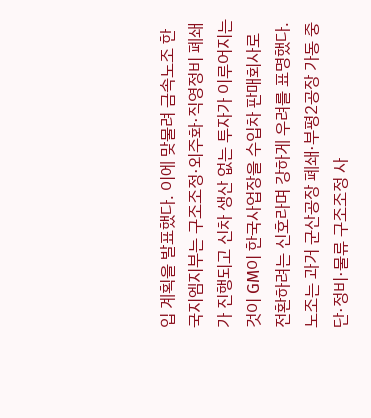입 계획을 발표했다. 이에 맞물려 금속노조 한국지엠지부는 구조조정·외주화·직영정비 폐쇄가 진행되고 신차 생산 없는 투자가 이루어지는 것이 GM이 한국사업장을 수입차 판매회사로 전환하려는 신호라며 강하게 우려를 표명했다. 노조는 과거 군산공장 폐쇄·부평2공장 가동 중단·정비·물류 구조조정 사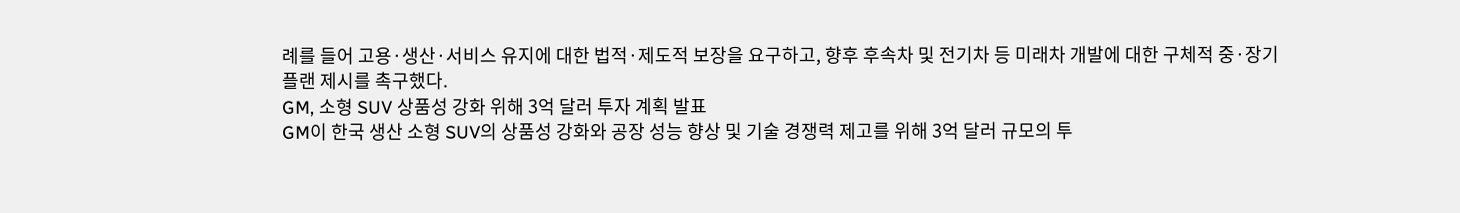례를 들어 고용·생산·서비스 유지에 대한 법적·제도적 보장을 요구하고, 향후 후속차 및 전기차 등 미래차 개발에 대한 구체적 중·장기 플랜 제시를 촉구했다.
GM, 소형 SUV 상품성 강화 위해 3억 달러 투자 계획 발표
GM이 한국 생산 소형 SUV의 상품성 강화와 공장 성능 향상 및 기술 경쟁력 제고를 위해 3억 달러 규모의 투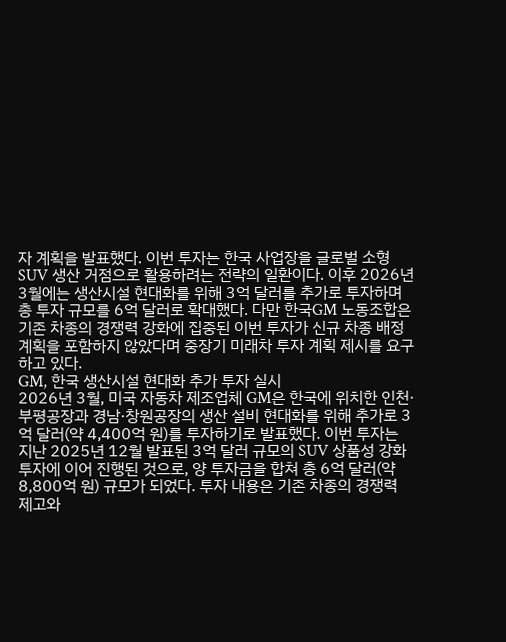자 계획을 발표했다. 이번 투자는 한국 사업장을 글로벌 소형 SUV 생산 거점으로 활용하려는 전략의 일환이다. 이후 2026년 3월에는 생산시설 현대화를 위해 3억 달러를 추가로 투자하며 총 투자 규모를 6억 달러로 확대했다. 다만 한국GM 노동조합은 기존 차종의 경쟁력 강화에 집중된 이번 투자가 신규 차종 배정 계획을 포함하지 않았다며 중장기 미래차 투자 계획 제시를 요구하고 있다.
GM, 한국 생산시설 현대화 추가 투자 실시
2026년 3월, 미국 자동차 제조업체 GM은 한국에 위치한 인천·부평공장과 경남·창원공장의 생산 설비 현대화를 위해 추가로 3억 달러(약 4,400억 원)를 투자하기로 발표했다. 이번 투자는 지난 2025년 12월 발표된 3억 달러 규모의 SUV 상품성 강화 투자에 이어 진행된 것으로, 양 투자금을 합쳐 총 6억 달러(약 8,800억 원) 규모가 되었다. 투자 내용은 기존 차종의 경쟁력 제고와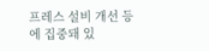프레스 설비 개선 등에 집중돼 있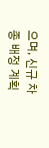으며, 신규 차종 배정 계획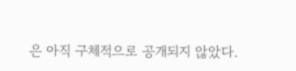은 아직 구체적으로 공개되지 않았다.